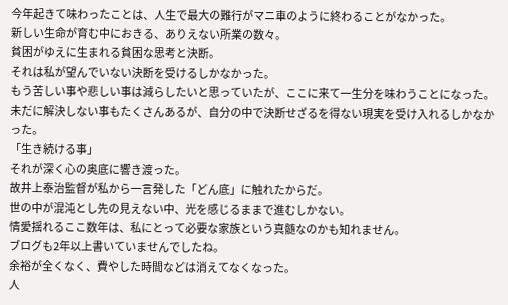今年起きて味わったことは、人生で最大の難行がマニ車のように終わることがなかった。
新しい生命が育む中におきる、ありえない所業の数々。
貧困がゆえに生まれる貧困な思考と決断。
それは私が望んでいない決断を受けるしかなかった。
もう苦しい事や悲しい事は減らしたいと思っていたが、ここに来て一生分を味わうことになった。
未だに解決しない事もたくさんあるが、自分の中で決断せざるを得ない現実を受け入れるしかなかった。
「生き続ける事」
それが深く心の奥底に響き渡った。
故井上泰治監督が私から一言発した「どん底」に触れたからだ。
世の中が混沌とし先の見えない中、光を感じるままで進むしかない。
情愛揺れるここ数年は、私にとって必要な家族という真髄なのかも知れません。
ブログも2年以上書いていませんでしたね。
余裕が全くなく、費やした時間などは消えてなくなった。
人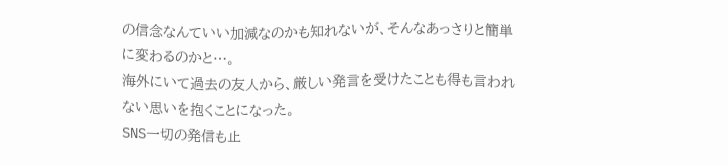の信念なんていい加減なのかも知れないが、そんなあっさりと簡単に変わるのかと…。
海外にいて過去の友人から、厳しい発言を受けたことも得も言われない思いを抱くことになった。
SNS一切の発信も止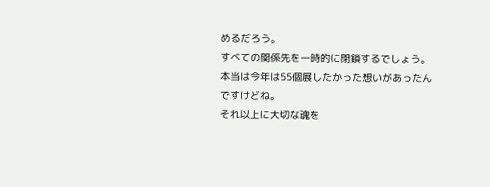めるだろう。
すべての関係先を一時的に閉鎖するでしょう。
本当は今年は55個展したかった想いがあったんですけどね。
それ以上に大切な魂を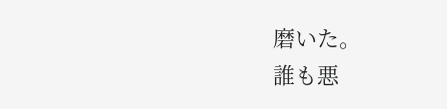磨いた。
誰も悪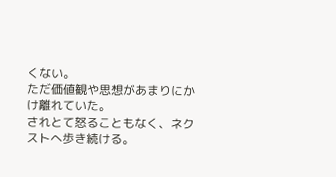くない。
ただ価値観や思想があまりにかけ離れていた。
されとて怒ることもなく、ネクストへ歩き続ける。